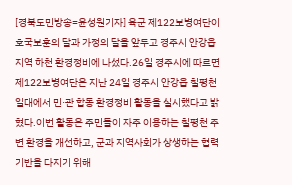[경북도민방송=윤성원기자] 육군 제122보병여단이 호국보훈의 달과 가정의 달을 앞두고 경주시 안강읍 지역 하천 환경정비에 나섰다.26일 경주시에 따르면 제122보병여단은 지난 24일 경주시 안강읍 칠평천 일대에서 민·관 합동 환경정비 활동을 실시했다고 밝혔다.이번 활동은 주민들이 자주 이용하는 칠평천 주변 환경을 개선하고, 군과 지역사회가 상생하는 협력 기반을 다지기 위해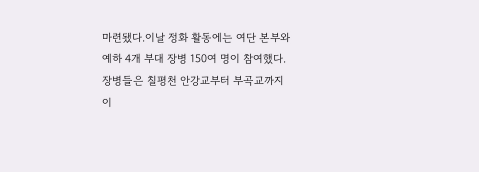마련됐다.이날 정화 활동에는 여단 본부와 예하 4개 부대 장병 150여 명이 참여했다.
장병들은 칠평천 안강교부터 부곡교까지 이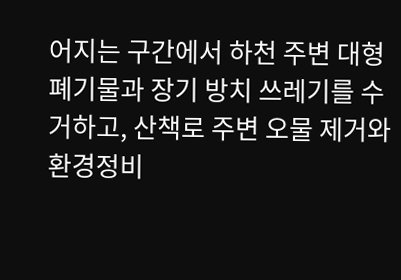어지는 구간에서 하천 주변 대형 폐기물과 장기 방치 쓰레기를 수거하고, 산책로 주변 오물 제거와 환경정비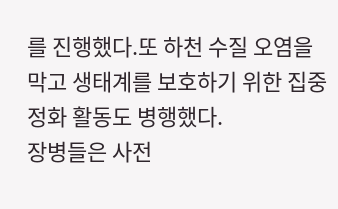를 진행했다.또 하천 수질 오염을 막고 생태계를 보호하기 위한 집중 정화 활동도 병행했다.
장병들은 사전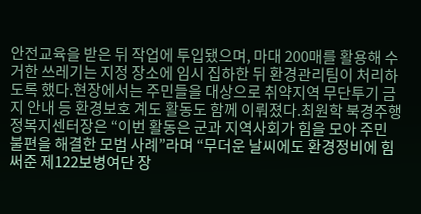안전교육을 받은 뒤 작업에 투입됐으며, 마대 200매를 활용해 수거한 쓰레기는 지정 장소에 임시 집하한 뒤 환경관리팀이 처리하도록 했다.현장에서는 주민들을 대상으로 취약지역 무단투기 금지 안내 등 환경보호 계도 활동도 함께 이뤄졌다.최원학 북경주행정복지센터장은 “이번 활동은 군과 지역사회가 힘을 모아 주민 불편을 해결한 모범 사례”라며 “무더운 날씨에도 환경정비에 힘써준 제122보병여단 장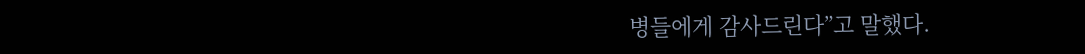병들에게 감사드린다”고 말했다.